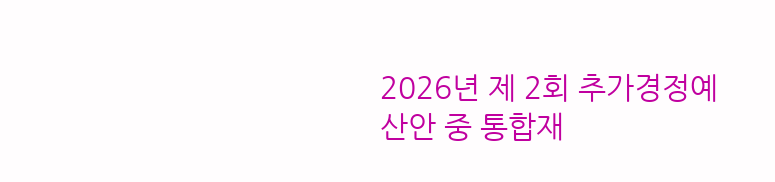2026년 제 2회 추가경정예산안 중 통합재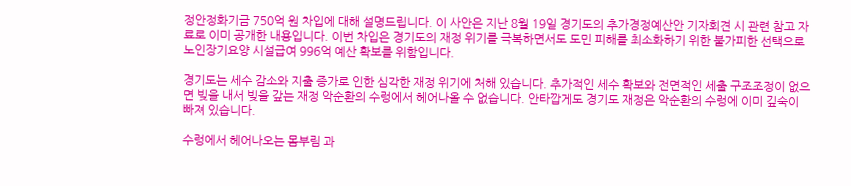정안정화기금 750억 원 차입에 대해 설명드립니다. 이 사안은 지난 8월 19일 경기도의 추가경정예산안 기자회견 시 관련 참고 자료로 이미 공개한 내용입니다. 이번 차입은 경기도의 재정 위기를 극복하면서도 도민 피해를 최소화하기 위한 불가피한 선택으로 노인장기요양 시설급여 996억 예산 확보를 위함입니다.

경기도는 세수 감소와 지출 증가로 인한 심각한 재정 위기에 처해 있습니다. 추가적인 세수 확보와 전면적인 세출 구조조정이 없으면 빚을 내서 빚을 갚는 재정 악순환의 수렁에서 헤어나올 수 없습니다. 안타깝게도 경기도 재정은 악순환의 수렁에 이미 깊숙이 빠져 있습니다.

수렁에서 헤어나오는 몸부림 과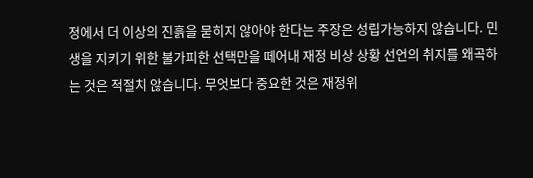정에서 더 이상의 진흙을 묻히지 않아야 한다는 주장은 성립가능하지 않습니다. 민생을 지키기 위한 불가피한 선택만을 떼어내 재정 비상 상황 선언의 취지를 왜곡하는 것은 적절치 않습니다. 무엇보다 중요한 것은 재정위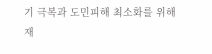기 극복과 도민피해 최소화를 위해 재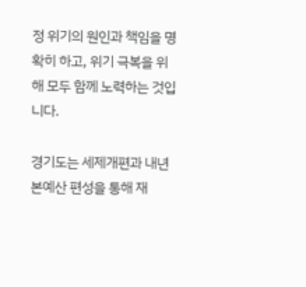정 위기의 원인과 책임을 명확히 하고, 위기 극복을 위해 모두 함께 노력하는 것입니다.

경기도는 세제개편과 내년 본예산 편성을 통해 재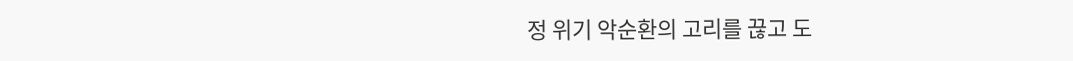정 위기 악순환의 고리를 끊고 도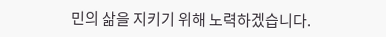민의 삶을 지키기 위해 노력하겠습니다.